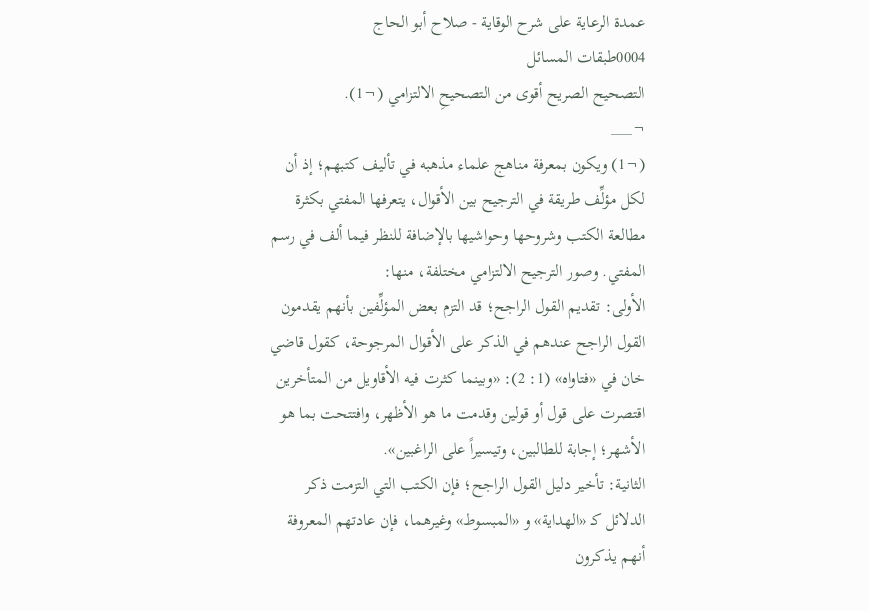عمدة الرعاية على شرح الوقاية - صلاح أبو الحاج
0004طبقات المسائل
التصحيح الصريح أقوى من التصحيحِ الالتزامي (¬1).
¬___
(¬1) ويكون بمعرفة مناهج علماء مذهبه في تأليف كتبهم؛ إذ أن لكل مؤلِّف طريقة في الترجيح بين الأقوال، يتعرفها المفتي بكثرة مطالعة الكتب وشروحها وحواشيها بالإضافة للنظر فيما ألف في رسم المفتي. وصور الترجيح الالتزامي مختلفة، منها:
الأولى: تقديم القول الراجح؛ قد التزم بعض المؤلِّفين بأنهم يقدمون القول الراجح عندهم في الذكر على الأقوال المرجوحة، كقول قاضي خان في «فتاواه» (1: 2): «وبينما كثرت فيه الأقاويل من المتأخرين اقتصرت على قول أو قولين وقدمت ما هو الأظهر، وافتتحت بما هو الأشهر؛ إجابة للطالبين، وتيسيراً على الراغبين».
الثانية: تأخير دليل القول الراجح؛ فإن الكتب التي التزمت ذكر الدلائل كـ «الهداية» و «المبسوط» وغيرهما، فإن عادتهم المعروفة أنهم يذكرون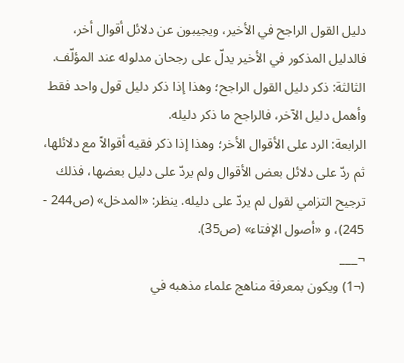دليل القول الراجح في الأخير، ويجيبون عن دلائل أقوال أخر، فالدليل المذكور في الأخير يدلّ على رجحان مدلوله عند المؤلّف.
الثالثة: ذكر دليل القول الراجح؛ وهذا إذا ذكر دليل قول واحد فقط وأهمل دليل الآخر، فالراجح ما ذكر دليله.
الرابعة: الرد على الأقوال الأخر؛ وهذا إذا ذكر فقيه أقوالاً مع دلائلها، ثم ردّ على دلائل بعض الأقوال ولم يردّ على دليل بعضها، فذلك ترجيح التزامي لقول لم يردّ على دليله. ينظر: «المدخل» (ص244 - 245)، و «أصول الإفتاء» (ص35).
¬___
(¬1) ويكون بمعرفة مناهج علماء مذهبه في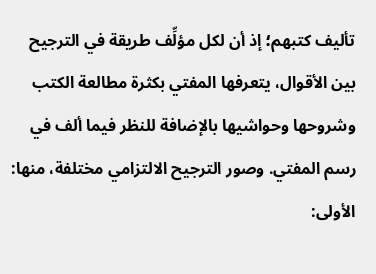تأليف كتبهم؛ إذ أن لكل مؤلِّف طريقة في الترجيح بين الأقوال، يتعرفها المفتي بكثرة مطالعة الكتب وشروحها وحواشيها بالإضافة للنظر فيما ألف في رسم المفتي. وصور الترجيح الالتزامي مختلفة، منها:
الأولى: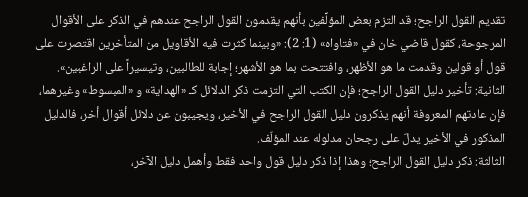تقديم القول الراجح؛ قد التزم بعض المؤلِّفين بأنهم يقدمون القول الراجح عندهم في الذكر على الأقوال المرجوحة، كقول قاضي خان في «فتاواه» (1: 2): «وبينما كثرت فيه الأقاويل من المتأخرين اقتصرت على قول أو قولين وقدمت ما هو الأظهر، وافتتحت بما هو الأشهر؛ إجابة للطالبين، وتيسيراً على الراغبين».
الثانية: تأخير دليل القول الراجح؛ فإن الكتب التي التزمت ذكر الدلائل كـ «الهداية» و «المبسوط» وغيرهما، فإن عادتهم المعروفة أنهم يذكرون دليل القول الراجح في الأخير، ويجيبون عن دلائل أقوال أخر، فالدليل المذكور في الأخير يدلّ على رجحان مدلوله عند المؤلّف.
الثالثة: ذكر دليل القول الراجح؛ وهذا إذا ذكر دليل قول واحد فقط وأهمل دليل الآخر،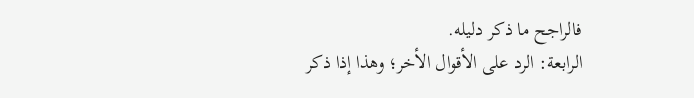فالراجح ما ذكر دليله.
الرابعة: الرد على الأقوال الأخر؛ وهذا إذا ذكر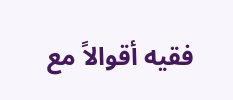فقيه أقوالاً مع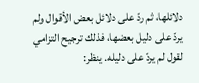دلائلها، ثم ردّ على دلائل بعض الأقوال ولم يردّ على دليل بعضها، فذلك ترجيح التزامي لقول لم يردّ على دليله. ينظر: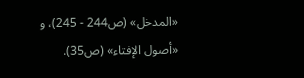«المدخل» (ص244 - 245)، و «أصول الإفتاء» (ص35).